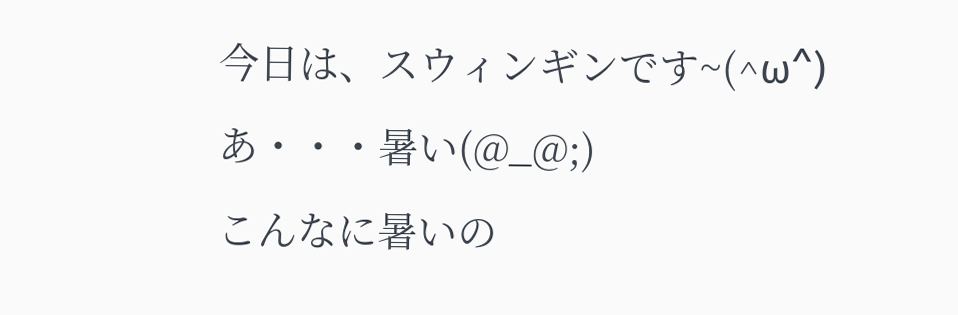今日は、スウィンギンです~(^ω^)
あ・・・暑い(@_@;)
こんなに暑いの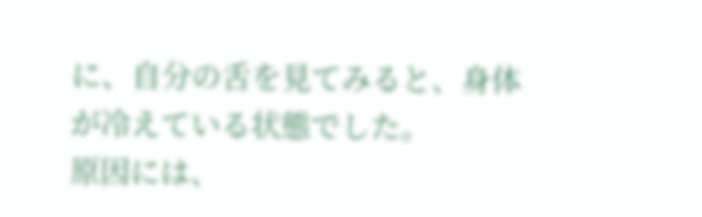に、自分の舌を見てみると、身体が冷えている状態でした。
原因には、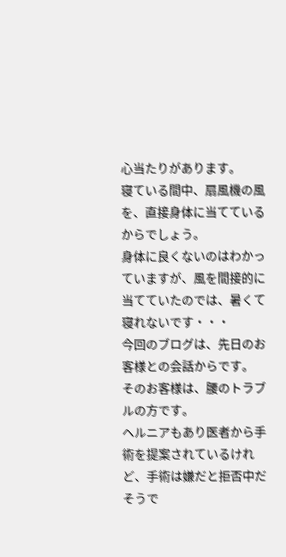心当たりがあります。
寝ている間中、扇風機の風を、直接身体に当てているからでしょう。
身体に良くないのはわかっていますが、風を間接的に当てていたのでは、暑くて寝れないです・・・
今回のブログは、先日のお客様との会話からです。
そのお客様は、腰のトラブルの方です。
ヘルニアもあり医者から手術を提案されているけれど、手術は嫌だと拒否中だそうで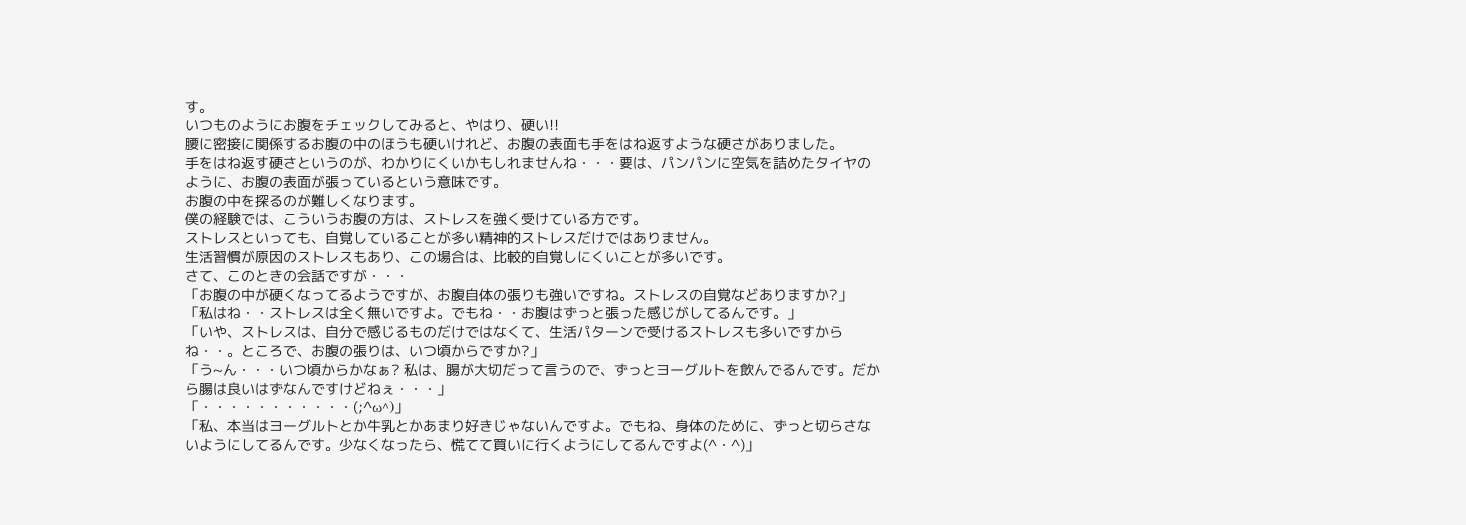す。
いつものようにお腹をチェックしてみると、やはり、硬い!!
腰に密接に関係するお腹の中のほうも硬いけれど、お腹の表面も手をはね返すような硬さがありました。
手をはね返す硬さというのが、わかりにくいかもしれませんね・・・要は、パンパンに空気を詰めたタイヤのように、お腹の表面が張っているという意味です。
お腹の中を探るのが難しくなります。
僕の経験では、こういうお腹の方は、ストレスを強く受けている方です。
ストレスといっても、自覚していることが多い精神的ストレスだけではありません。
生活習慣が原因のストレスもあり、この場合は、比較的自覚しにくいことが多いです。
さて、このときの会話ですが・・・
「お腹の中が硬くなってるようですが、お腹自体の張りも強いですね。ストレスの自覚などありますか?」
「私はね・・ストレスは全く無いですよ。でもね・・お腹はずっと張った感じがしてるんです。」
「いや、ストレスは、自分で感じるものだけではなくて、生活パターンで受けるストレスも多いですからね・・。ところで、お腹の張りは、いつ頃からですか?」
「う~ん・・・いつ頃からかなぁ? 私は、腸が大切だって言うので、ずっとヨーグルトを飲んでるんです。だから腸は良いはずなんですけどねぇ・・・」
「・・・・・・・・・・・(;^ω^)」
「私、本当はヨーグルトとか牛乳とかあまり好きじゃないんですよ。でもね、身体のために、ずっと切らさないようにしてるんです。少なくなったら、慌てて買いに行くようにしてるんですよ(^・^)」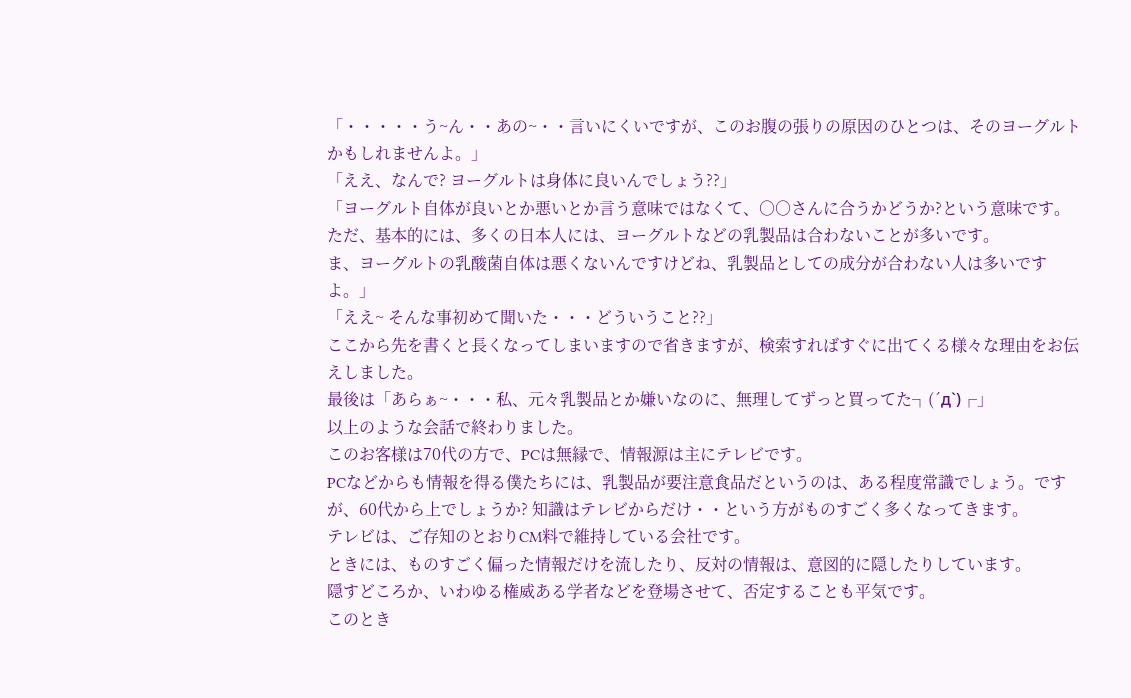「・・・・・う~ん・・あの~・・言いにくいですが、このお腹の張りの原因のひとつは、そのヨーグルトかもしれませんよ。」
「ええ、なんで? ヨーグルトは身体に良いんでしょう??」
「ヨーグルト自体が良いとか悪いとか言う意味ではなくて、○○さんに合うかどうか?という意味です。ただ、基本的には、多くの日本人には、ヨーグルトなどの乳製品は合わないことが多いです。
ま、ヨーグルトの乳酸菌自体は悪くないんですけどね、乳製品としての成分が合わない人は多いですよ。」
「ええ~ そんな事初めて聞いた・・・どういうこと??」
ここから先を書くと長くなってしまいますので省きますが、検索すればすぐに出てくる様々な理由をお伝えしました。
最後は「あらぁ~・・・私、元々乳製品とか嫌いなのに、無理してずっと買ってた┐(´д`)┌」
以上のような会話で終わりました。
このお客様は70代の方で、PCは無縁で、情報源は主にテレビです。
PCなどからも情報を得る僕たちには、乳製品が要注意食品だというのは、ある程度常識でしょう。ですが、60代から上でしょうか? 知識はテレビからだけ・・という方がものすごく多くなってきます。
テレビは、ご存知のとおりCM料で維持している会社です。
ときには、ものすごく偏った情報だけを流したり、反対の情報は、意図的に隠したりしています。
隠すどころか、いわゆる権威ある学者などを登場させて、否定することも平気です。
このとき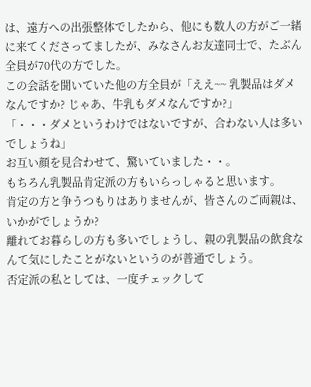は、遠方への出張整体でしたから、他にも数人の方がご一緒に来てくださってましたが、みなさんお友達同士で、たぶん全員が70代の方でした。
この会話を聞いていた他の方全員が「ええ~~ 乳製品はダメなんですか? じゃあ、牛乳もダメなんですか?」
「・・・ダメというわけではないですが、合わない人は多いでしょうね」
お互い顔を見合わせて、驚いていました・・。
もちろん乳製品肯定派の方もいらっしゃると思います。
肯定の方と争うつもりはありませんが、皆さんのご両親は、いかがでしょうか?
離れてお暮らしの方も多いでしょうし、親の乳製品の飲食なんて気にしたことがないというのが普通でしょう。
否定派の私としては、一度チェックして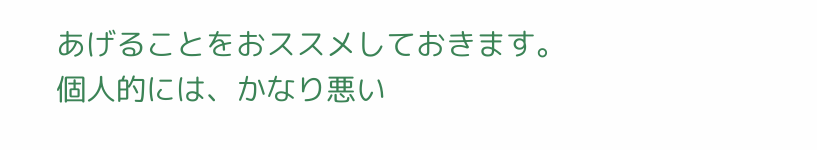あげることをおススメしておきます。
個人的には、かなり悪い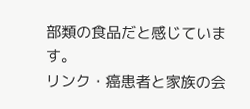部類の食品だと感じています。
リンク・癌患者と家族の会